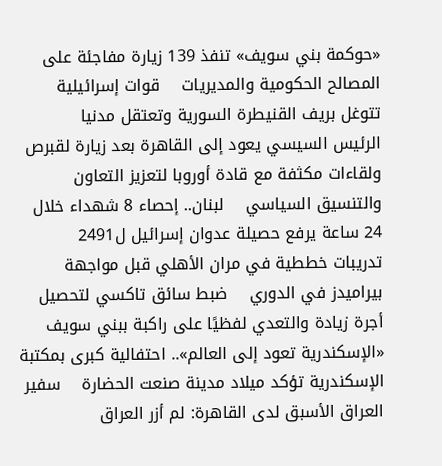«حوكمة بني سويف» تنفذ 139 زيارة مفاجئة على المصالح الحكومية والمديريات    قوات إسرائيلية تتوغل بريف القنيطرة السورية وتعتقل مدنيا    الرئيس السيسي يعود إلى القاهرة بعد زيارة لقبرص ولقاءات مكثفة مع قادة أوروبا لتعزيز التعاون والتنسيق السياسي    لبنان.. إحصاء 8 شهداء خلال 24 ساعة يرفع حصيلة عدوان إسرائيل ل2491    تدريبات خططية في مران الأهلي قبل مواجهة بيراميدز في الدوري    ضبط سائق تاكسي لتحصيل أجرة زيادة والتعدي لفظيًا على راكبة ببني سويف    «الإسكندرية تعود إلى العالم».. احتفالية كبرى بمكتبة الإسكندرية تؤكد ميلاد مدينة صنعت الحضارة    سفير العراق الأسبق لدى القاهرة: لم أزر العراق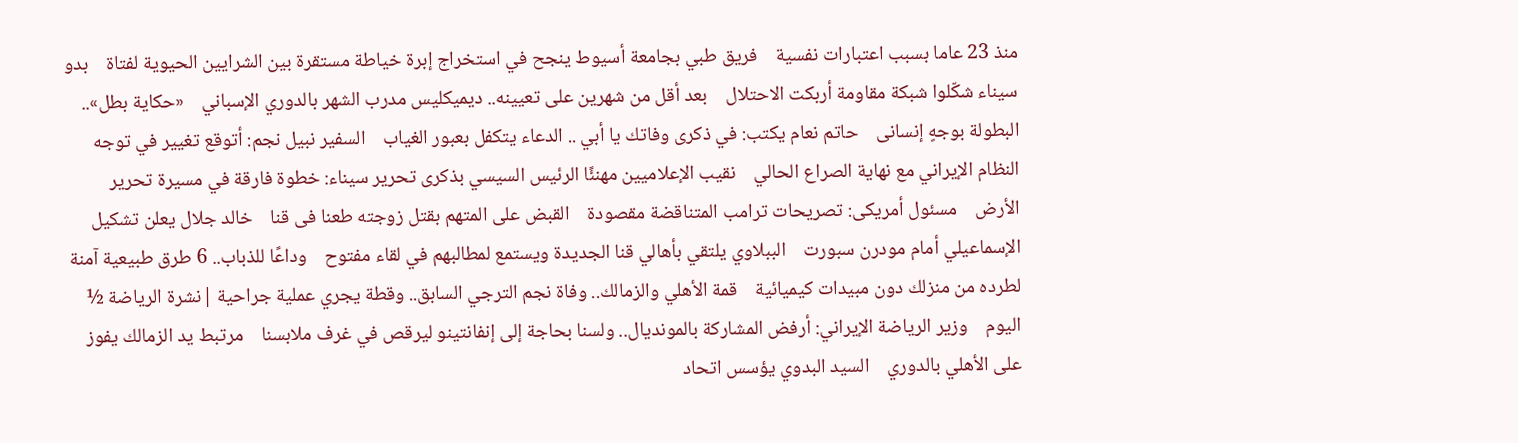منذ 23 عاما بسبب اعتبارات نفسية    فريق طبي بجامعة أسيوط ينجح في استخراج إبرة خياطة مستقرة بين الشرايين الحيوية لفتاة    بدو سيناء شكّلوا شبكة مقاومة أربكت الاحتلال    بعد أقل من شهرين على تعيينه.. ديميكليس مدرب الشهر بالدوري الإسباني    «حكاية بطل».. البطولة بوجهٍ إنسانى    حاتم نعام يكتب: في ذكرى وفاتك يا أبي .. الدعاء يتكفل بعبور الغياب    السفير نبيل نجم: أتوقع تغيير في توجه النظام الإيراني مع نهاية الصراع الحالي    نقيب الإعلاميين مهنئًا الرئيس السيسي بذكرى تحرير سيناء: خطوة فارقة في مسيرة تحرير الأرض    مسئول أمريكى: تصريحات ترامب المتناقضة مقصودة    القبض على المتهم بقتل زوجته طعنا فى قنا    خالد جلال يعلن تشكيل الإسماعيلي أمام مودرن سبورت    الببلاوي يلتقي بأهالي قنا الجديدة ويستمع لمطالبهم في لقاء مفتوح    وداعًا للذباب.. 6 طرق طبيعية آمنة لطرده من منزلك دون مبيدات كيميائية    قمة الأهلي والزمالك.. وفاة نجم الترجي السابق.. وقطة يجري عملية جراحية |نشرة الرياضة ½ اليوم    وزير الرياضة الإيراني: أرفض المشاركة بالمونديال.. ولسنا بحاجة إلى إنفانتينو ليرقص في غرف ملابسنا    مرتبط يد الزمالك يفوز على الأهلي بالدوري    السيد البدوي يؤسس اتحاد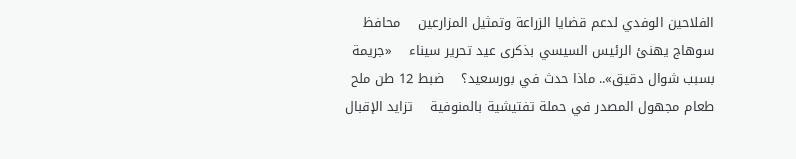الفلاحين الوفدي لدعم قضايا الزراعة وتمثيل المزارعين    محافظ سوهاج يهنئ الرئيس السيسي بذكرى عيد تحرير سيناء    «جريمة بسبب شوال دقيق».. ماذا حدث في بورسعيد؟    ضبط 12 طن ملح طعام مجهول المصدر في حملة تفتيشية بالمنوفية    تزايد الإقبال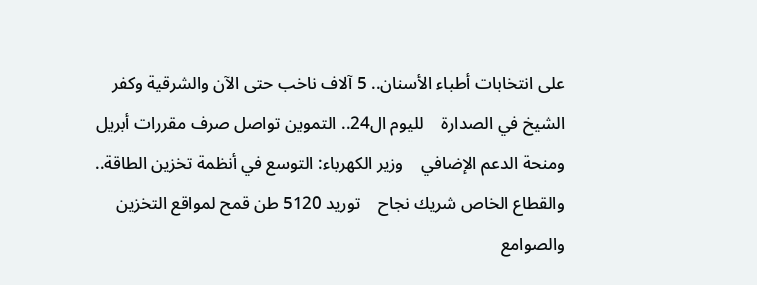على انتخابات أطباء الأسنان.. 5 آلاف ناخب حتى الآن والشرقية وكفر الشيخ في الصدارة    لليوم ال24.. التموين تواصل صرف مقررات أبريل ومنحة الدعم الإضافي    وزير الكهرباء: التوسع في أنظمة تخزين الطاقة.. والقطاع الخاص شريك نجاح    توريد 5120 طن قمح لمواقع التخزين والصوامع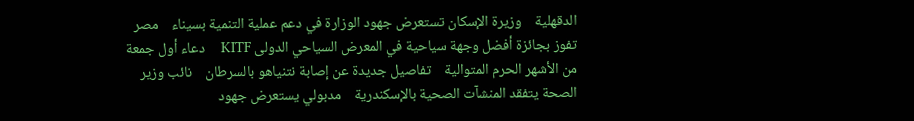الدقهلية    وزيرة الإسكان تستعرض جهود الوزارة في دعم عملية التنمية بسيناء    مصر تفوز بجائزة أفضل وجهة سياحية في المعرض السياحي الدولى KITF    دعاء أول جمعة من الأشهر الحرم المتوالية    تفاصيل جديدة عن إصابة نتنياهو بالسرطان    نائب وزير الصحة يتفقد المنشآت الصحية بالإسكندرية    مدبولي يستعرض جهود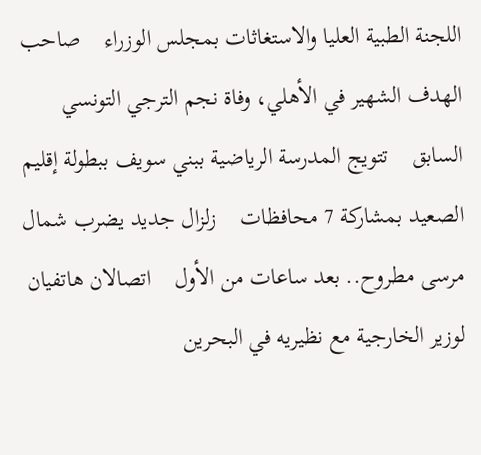اللجنة الطبية العليا والاستغاثات بمجلس الوزراء    صاحب الهدف الشهير في الأهلي، وفاة نجم الترجي التونسي السابق    تتويج المدرسة الرياضية ببني سويف ببطولة إقليم الصعيد بمشاركة 7 محافظات    زلزال جديد يضرب شمال مرسى مطروح.. بعد ساعات من الأول    اتصالان هاتفيان لوزير الخارجية مع نظيريه في البحرين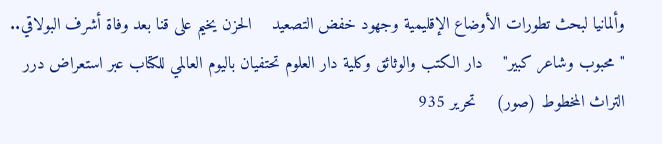وألمانيا لبحث تطورات الأوضاع الإقليمية وجهود خفض التصعيد    الحزن يخيم على قنا بعد وفاة أشرف البولاقي.. "محبوب وشاعر كبير"    دار الكتب والوثائق وكلية دار العلوم تحتفيان باليوم العالمي للكتاب عبر استعراض درر التراث المخطوط (صور)    تحرير 935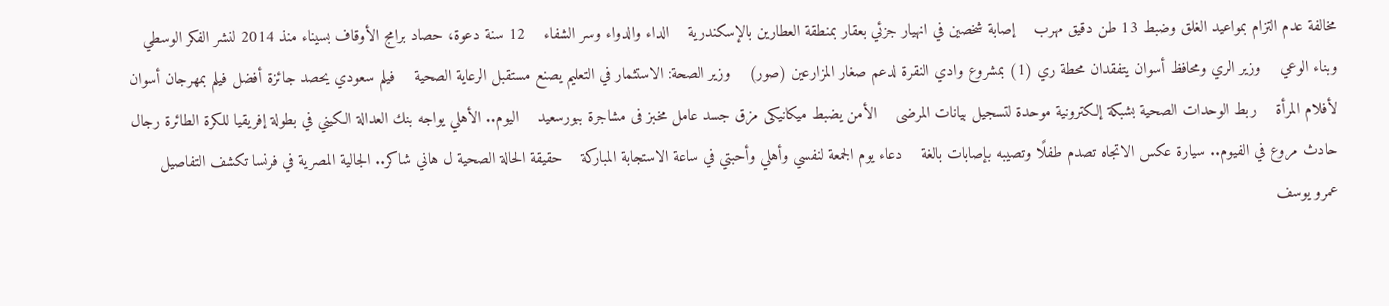مخالفة عدم التزام بمواعيد الغلق وضبط 13 طن دقيق مهرب    إصابة شخصين في انهيار جزئي بعقار بمنطقة العطارين بالإسكندرية    الداء والدواء وسر الشفاء    12 سنة دعوة، حصاد برامج الأوقاف بسيناء منذ 2014 لنشر الفكر الوسطي وبناء الوعي    وزير الري ومحافظ أسوان يتفقدان محطة ري (1) بمشروع وادي النقرة لدعم صغار المزارعين (صور)    وزير الصحة: الاستثمار في التعليم يصنع مستقبل الرعاية الصحية    فيلم سعودي يحصد جائزة أفضل فيلم بمهرجان أسوان لأفلام المرأة    ربط الوحدات الصحية بشبكة إلكترونية موحدة لتسجيل بيانات المرضى    الأمن يضبط ميكانيكى مزق جسد عامل مخبز فى مشاجرة ببورسعيد    اليوم.. الأهلي يواجه بنك العدالة الكيني في بطولة إفريقيا للكرة الطائرة رجال    حادث مروع في الفيوم.. سيارة عكس الاتجاه تصدم طفلًا وتصيبه بإصابات بالغة    دعاء يوم الجمعة لنفسي وأهلي وأحبتي في ساعة الاستجابة المباركة    حقيقة الحالة الصحية ل هاني شاكر.. الجالية المصرية في فرنسا تكشف التفاصيل    عمرو يوسف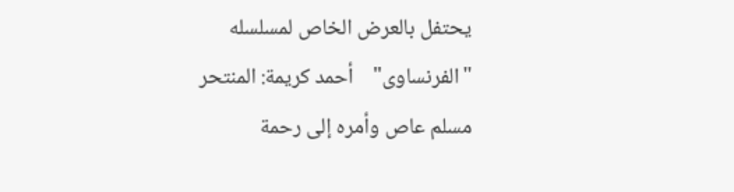يحتفل بالعرض الخاص لمسلسله "الفرنساوى"    أحمد كريمة: المنتحر مسلم عاص وأمره إلى رحمة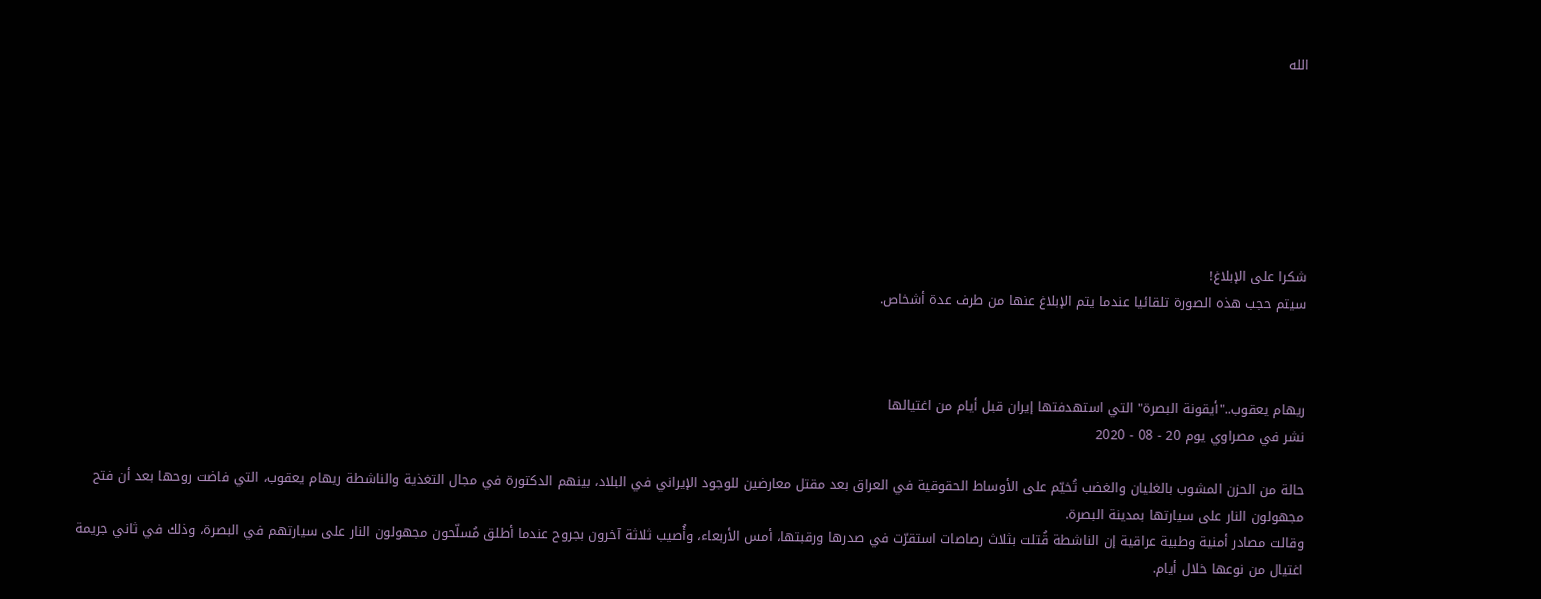الله







شكرا على الإبلاغ!
سيتم حجب هذه الصورة تلقائيا عندما يتم الإبلاغ عنها من طرف عدة أشخاص.



ريهام يعقوب.."أيقونة البصرة" التي استهدفتها إيران قبل أيام من اغتيالها
نشر في مصراوي يوم 20 - 08 - 2020

حالة من الحزن المشوب بالغليان والغضب تُخيّم على الأوساط الحقوقية في العراق بعد مقتل معارضين للوجود الإيراني في البلاد، بينهم الدكتورة في مجال التغذية والناشطة ريهام يعقوب، التي فاضت روحها بعد أن فتح مجهولون النار على سيارتها بمدينة البصرة.
وقالت مصادر أمنية وطبية عراقية إن الناشطة قُتلت بثلاث رصاصات استقرّت في صدرها ورقبتها، أمس الأربعاء، وأُصيب ثلاثة آخرون بجروح عندما أطلق مُسلّحون مجهولون النار على سيارتهم في البصرة، وذلك في ثاني جريمة اغتيال من نوعها خلال أيام.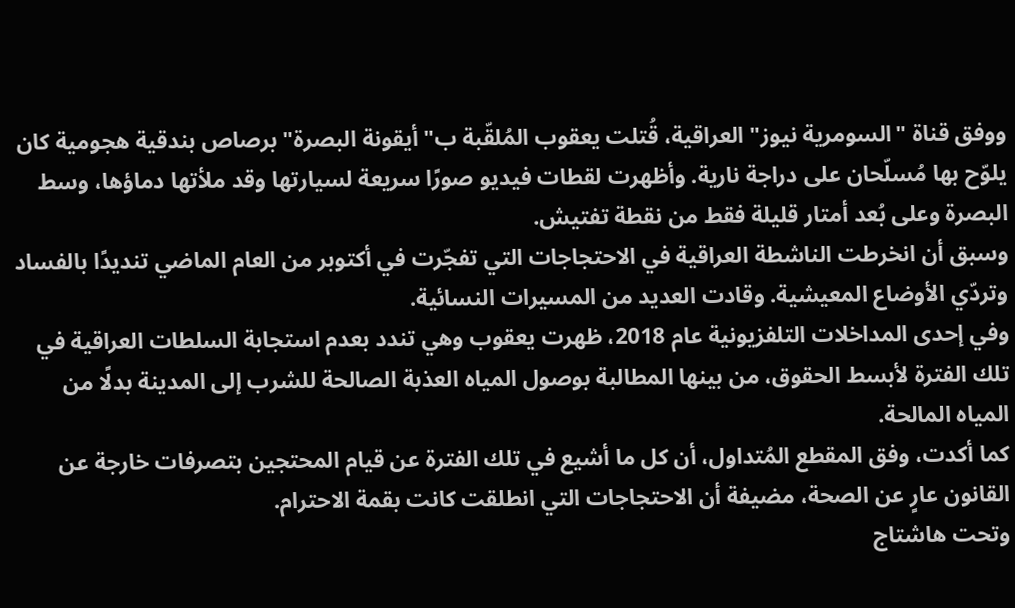ووفق قناة "السومرية نيوز" العراقية، قُتلت يعقوب المُلقّبة ب"أيقونة البصرة" برصاص بندقية هجومية كان يلوّح بها مُسلّحان على دراجة نارية. وأظهرت لقطات فيديو صورًا سريعة لسيارتها وقد ملأتها دماؤها، وسط البصرة وعلى بُعد أمتار قليلة فقط من نقطة تفتيش.
وسبق أن انخرطت الناشطة العراقية في الاحتجاجات التي تفجّرت في أكتوبر من العام الماضي تنديدًا بالفساد وتردّي الأوضاع المعيشية. وقادت العديد من المسيرات النسائية.
وفي إحدى المداخلات التلفزيونية عام 2018، ظهرت يعقوب وهي تندد بعدم استجابة السلطات العراقية في تلك الفترة لأبسط الحقوق، من بينها المطالبة بوصول المياه العذبة الصالحة للشرب إلى المدينة بدلًا من المياه المالحة.
كما أكدت، وفق المقطع المُتداول، أن كل ما أشيع في تلك الفترة عن قيام المحتجين بتصرفات خارجة عن القانون عارٍ عن الصحة، مضيفة أن الاحتجاجات التي انطلقت كانت بقمة الاحترام.
وتحت هاشتاج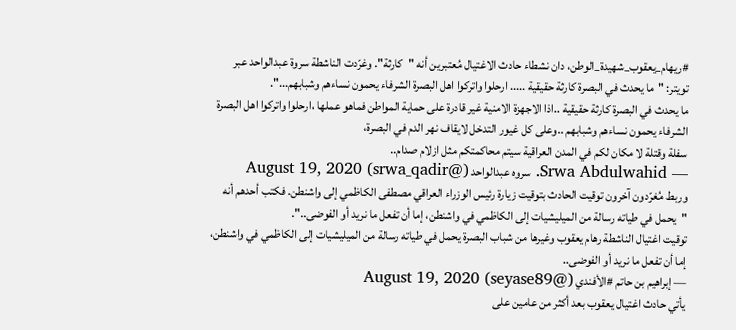#ريهام_يعقوب_شهيدة_الوطن، دان نشطاء حادث الاغتيال مُعتبرين أنه "كارثة". وغرّدت الناشطة سروة عبدالواحد عبر تويتر: "ما يحدث في البصرة كارثة حقيقية ..... ارحلوا واتركوا اهل البصرة الشرفاء يحمون نساءهم وشبابهم...".
ما يحدث في البصرة كارثة حقيقية ..اذا الاجهزة الامنية غير قادرة على حماية المواطن فماهو عملها ،ارحلوا واتركوا اهل البصرة الشرفاء يحمون نساءهم وشبابهم ..وعلى كل غيور التدخل لايقاف نهر الدم في البصرة،
سفلة وقتلة لا مكان لكم في المدن العراقية سيتم محاكمتكم مثل ازلام صدام..
— Srwa Abdulwahid. سروه عبدالواحد (@srwa_qadir) August 19, 2020
وربط مُغرّدون آخرون توقيت الحادث بتوقيت زيارة رئيس الوزراء العراقي مصطفى الكاظمي إلى واشنطن. فكتب أحدهم أنه "يحمل في طياته رسالة من الميليشيات إلى الكاظمي في واشنطن، إما أن تفعل ما نريد أو الفوضى..".
توقيت اغتيال الناشطة رهام يعقوب وغيرها من شباب البصرة يحمل في طياته رسالة من الميليشيات إلى الكاظمي في واشنطن، إما أن تفعل ما نريد أو الفوضى..
— إبراهيم بن حاتم #الأفندي (@seyase89) August 19, 2020
يأتي حادث اغتيال يعقوب بعد أكثر من عامين على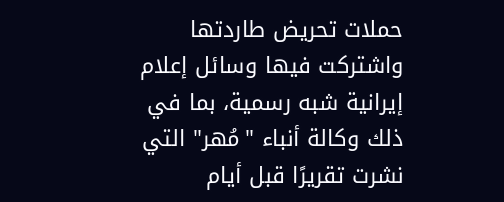حملات تحريض طاردتها واشتركت فيها وسائل إعلام إيرانية شبه رسمية، بما في ذلك وكالة أنباء "مُهر" التي نشرت تقريرًا قبل أيام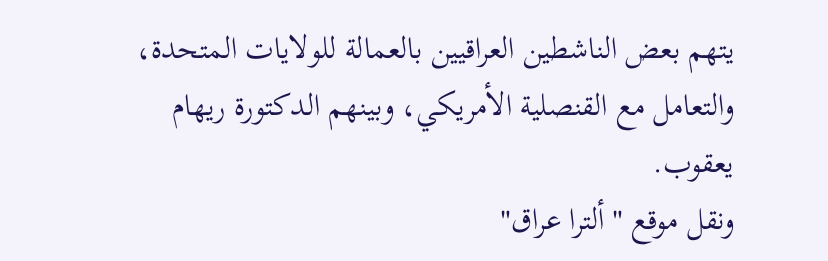يتهم بعض الناشطين العراقيين بالعمالة للولايات المتحدة، والتعامل مع القنصلية الأمريكي، وبينهم الدكتورة ريهام يعقوب.
ونقل موقع "ألترا عراق"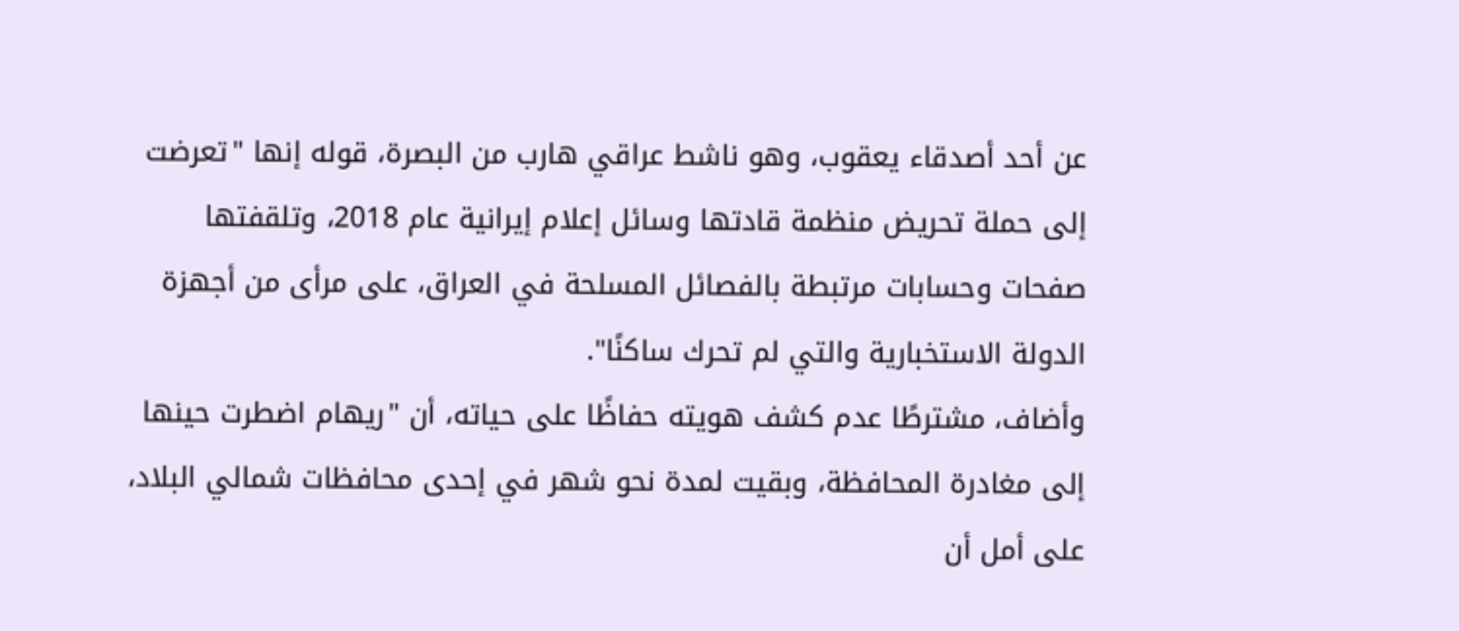عن أحد أصدقاء يعقوب، وهو ناشط عراقي هارب من البصرة، قوله إنها "تعرضت إلى حملة تحريض منظمة قادتها وسائل إعلام إيرانية عام 2018، وتلقفتها صفحات وحسابات مرتبطة بالفصائل المسلحة في العراق، على مرأى من أجهزة الدولة الاستخبارية والتي لم تحرك ساكنًا".
وأضاف، مشترطًا عدم كشف هويته حفاظًا على حياته، أن "ريهام اضطرت حينها إلى مغادرة المحافظة، وبقيت لمدة نحو شهر في إحدى محافظات شمالي البلاد، على أمل أن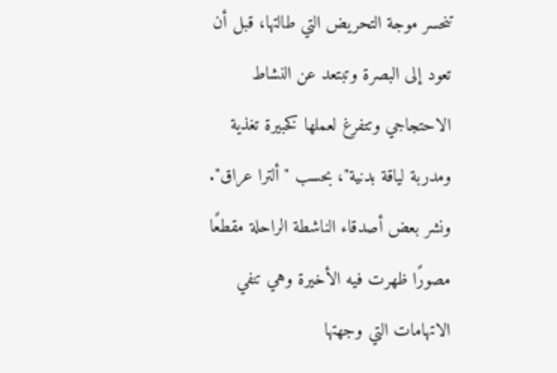تنحسر موجة التحريض التي طالتها، قبل أن تعود إلى البصرة وتبتعد عن النشاط الاحتجاجي وتتفرغ لعملها كخبيرة تغذية ومدربة لياقة بدنية"، بحسب "ألترا عراق".
ونشر بعض أصدقاء الناشطة الراحلة مقطعًا مصورًا ظهرت فيه الأخيرة وهي تنفي الاتهامات التي وجهتها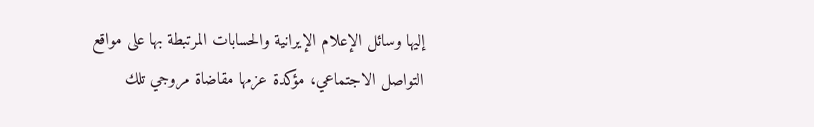إليها وسائل الإعلام الإيرانية والحسابات المرتبطة بها على مواقع التواصل الاجتماعي، مؤكدة عزمها مقاضاة مروجي تلك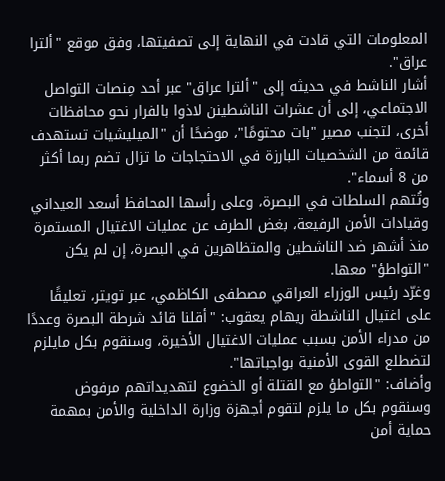المعلومات التي قادت في النهاية إلى تصفيتها، وفق موقع "ألترا عراق".
أشار الناشط في حديثه إلى "ألترا عراق" عبر أحد مِنصات التواصل الاجتماعي، إلى أن عشرات الناشطينن لاذوا بالفرار نحو محافظات أخرى، لتجنب مصير "بات محتومًا"، موضحًا أن "الميليشيات تستهدف قائمة من الشخصيات البارزة في الاحتجاجات ما تزال تضم ربما أكثر من 8 أسماء".
وتُتهم السلطات في البصرة، وعلى رأسها المحافظ أسعد العيداني وقيادات الأمن الرفيعة، بغض الطرف عن عمليات الاغتيال المستمرة منذ أشهر ضد الناشطين والمتظاهرين في البصرة، إن لم يكن "التواطؤ" معها.
وغرّد رئيس الوزراء العراقي مصطفى الكاظمي، عبر تويتر، تعليقًا على اغتيال الناشطة ريهام يعقوب: "أقلنا قائد شرطة البصرة وعددًا من مدراء الأمن بسبب عمليات الاغتيال الأخيرة، وسنقوم بكل مايلزم لتضطلع القوى الأمنية بواجباتها".
وأضاف: "التواطؤ مع القتلة أو الخضوع لتهديداتهم مرفوض وسنقوم بكل ما يلزم لتقوم أجهزة وزارة الداخلية والأمن بمهمة حماية أمن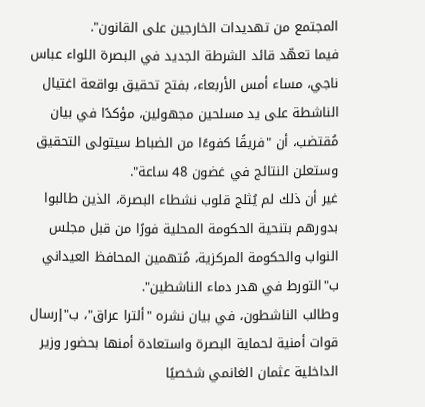المجتمع من تهديدات الخارجين على القانون".
فيما تعهّد قائد الشرطة الجديد في البصرة اللواء عباس ناجي، مساء أمس الأربعاء، بفتح تحقيق بواقعة اغتيال الناشطة على يد مسلحين مجهولين، مؤكدًا في بيان مُقتضب، أن "فريقًا كفوءًا من الضباط سيتولى التحقيق وستعلن النتائج في غضون 48 ساعة".
غير أن ذلك لم يُثلج قلوب نشطاء البصرة، الذين طالبوا بدورهم بتنحية الحكومة المحلية فورًا من قبل مجلس النواب والحكومة المركزية، مُتهمين المحافظ العيداني ب"التورط في هدر دماء الناشطين".
وطالب الناشطون، في بيان نشره "ألترا عراق"، ب"إرسال قوات أمنية لحماية البصرة واستعادة أمنها بحضور وزير الداخلية عثمان الغانمي شخصيًا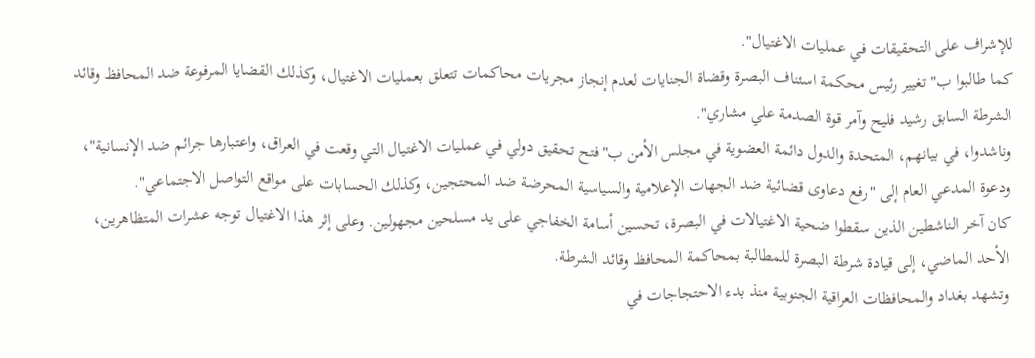للإشراف على التحقيقات في عمليات الاغتيال".
كما طالبوا ب"تغيير رئيس محكمة اسئناف البصرة وقضاة الجنايات لعدم إنجاز مجريات محاكمات تتعلق بعمليات الاغتيال، وكذلك القضايا المرفوعة ضد المحافظ وقائد الشرطة السابق رشيد فليح وآمر قوة الصدمة علي مشاري".
وناشدوا، في بيانهم، المتحدة والدول دائمة العضوية في مجلس الأمن ب"فتح تحقيق دولي في عمليات الاغتيال التي وقعت في العراق، واعتبارها جرائم ضد الإنسانية"، ودعوة المدعي العام إلى "رفع دعاوى قضائية ضد الجهات الإعلامية والسياسية المحرضة ضد المحتجين، وكذلك الحسابات على مواقع التواصل الاجتماعي".
كان آخر الناشطين الذين سقطوا ضحية الاغتيالات في البصرة، تحسين أسامة الخفاجي على يد مسلحين مجهولين. وعلى إثر هذا الاغتيال توجه عشرات المتظاهرين، الأحد الماضي، إلى قيادة شرطة البصرة للمطالبة بمحاكمة المحافظ وقائد الشرطة.
وتشهد بغداد والمحافظات العراقية الجنوبية منذ بدء الاحتجاجات في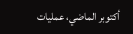أكتوبر الماضي، عمليات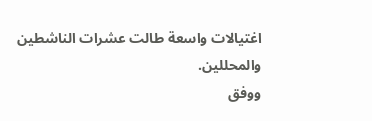اغتيالات واسعة طالت عشرات الناشطين والمحللين.
ووفق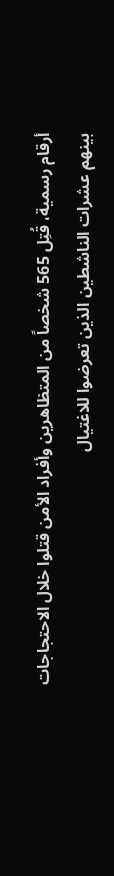أرقام رسمية، قُتِل 565 شخصاً من المتظاهرين وأفراد الأمن قتلوا خلال الاحتجاجات بينهم عشرات الناشطين الذين تعرضوا للاغتيال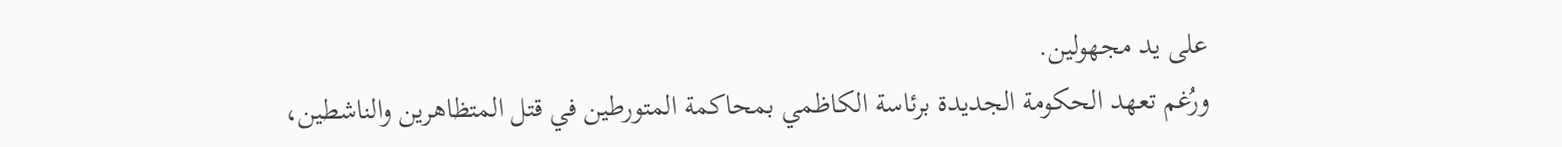على يد مجهولين.
ورُغم تعهد الحكومة الجديدة برئاسة الكاظمي بمحاكمة المتورطين في قتل المتظاهرين والناشطين،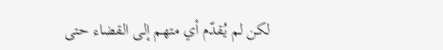لكن لم يُقدّم أي متهم إلى القضاء حتى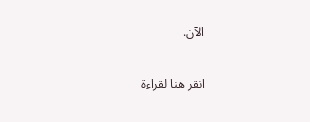الآن.


انقر هنا لقراءة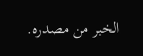الخبر من مصدره.